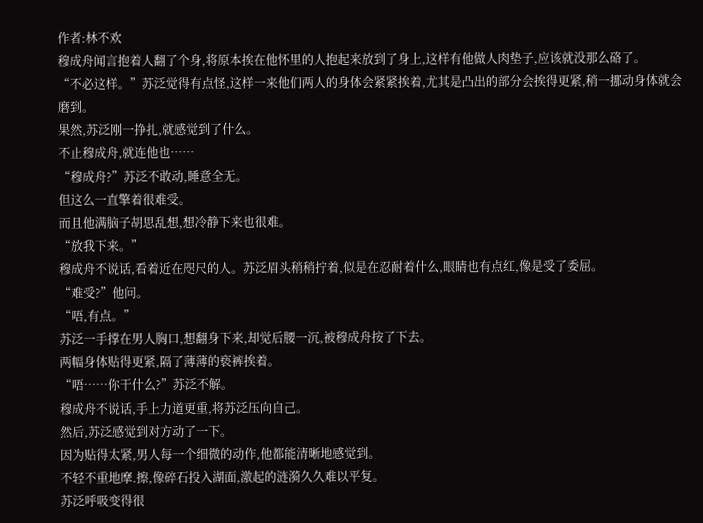作者:林不欢
穆成舟闻言抱着人翻了个身,将原本挨在他怀里的人抱起来放到了身上,这样有他做人肉垫子,应该就没那么硌了。
“不必这样。”苏泛觉得有点怪,这样一来他们两人的身体会紧紧挨着,尤其是凸出的部分会挨得更紧,稍一挪动身体就会磨到。
果然,苏泛刚一挣扎,就感觉到了什么。
不止穆成舟,就连他也……
“穆成舟?”苏泛不敢动,睡意全无。
但这么一直擎着很难受。
而且他满脑子胡思乱想,想冷静下来也很难。
“放我下来。”
穆成舟不说话,看着近在咫尺的人。苏泛眉头稍稍拧着,似是在忍耐着什么,眼睛也有点红,像是受了委屈。
“难受?”他问。
“唔,有点。”
苏泛一手撑在男人胸口,想翻身下来,却觉后腰一沉,被穆成舟按了下去。
两幅身体贴得更紧,隔了薄薄的亵裤挨着。
“唔……你干什么?”苏泛不解。
穆成舟不说话,手上力道更重,将苏泛压向自己。
然后,苏泛感觉到对方动了一下。
因为贴得太紧,男人每一个细微的动作,他都能清晰地感觉到。
不轻不重地摩.擦,像碎石投入湖面,激起的涟漪久久难以平复。
苏泛呼吸变得很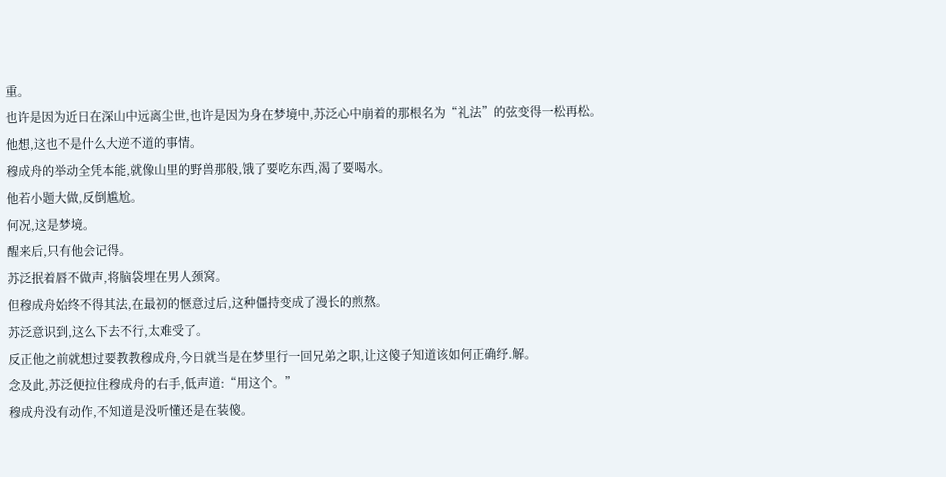重。
也许是因为近日在深山中远离尘世,也许是因为身在梦境中,苏泛心中崩着的那根名为“礼法”的弦变得一松再松。
他想,这也不是什么大逆不道的事情。
穆成舟的举动全凭本能,就像山里的野兽那般,饿了要吃东西,渴了要喝水。
他若小题大做,反倒尴尬。
何况,这是梦境。
醒来后,只有他会记得。
苏泛抿着唇不做声,将脑袋埋在男人颈窝。
但穆成舟始终不得其法,在最初的惬意过后,这种僵持变成了漫长的煎熬。
苏泛意识到,这么下去不行,太难受了。
反正他之前就想过要教教穆成舟,今日就当是在梦里行一回兄弟之职,让这傻子知道该如何正确纾.解。
念及此,苏泛便拉住穆成舟的右手,低声道:“用这个。”
穆成舟没有动作,不知道是没听懂还是在装傻。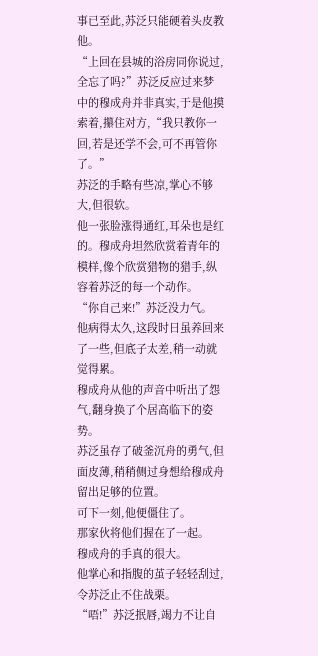事已至此,苏泛只能硬着头皮教他。
“上回在县城的浴房同你说过,全忘了吗?”苏泛反应过来梦中的穆成舟并非真实,于是他摸索着,攥住对方,“我只教你一回,若是还学不会,可不再管你了。”
苏泛的手略有些凉,掌心不够大,但很软。
他一张脸涨得通红,耳朵也是红的。穆成舟坦然欣赏着青年的模样,像个欣赏猎物的猎手,纵容着苏泛的每一个动作。
“你自己来!”苏泛没力气。
他病得太久,这段时日虽养回来了一些,但底子太差,稍一动就觉得累。
穆成舟从他的声音中听出了怨气,翻身换了个居高临下的姿势。
苏泛虽存了破釜沉舟的勇气,但面皮薄,稍稍侧过身想给穆成舟留出足够的位置。
可下一刻,他便僵住了。
那家伙将他们握在了一起。
穆成舟的手真的很大。
他掌心和指腹的茧子轻轻刮过,令苏泛止不住战栗。
“唔!”苏泛抿唇,竭力不让自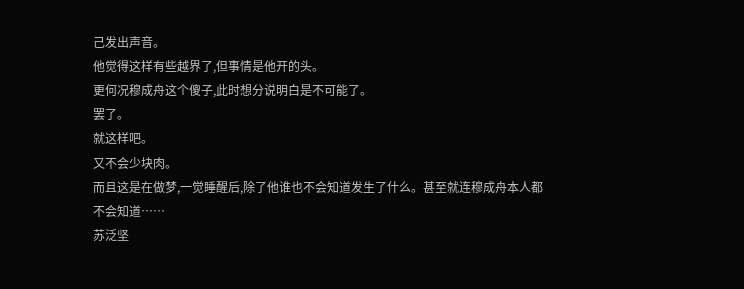己发出声音。
他觉得这样有些越界了,但事情是他开的头。
更何况穆成舟这个傻子,此时想分说明白是不可能了。
罢了。
就这样吧。
又不会少块肉。
而且这是在做梦,一觉睡醒后,除了他谁也不会知道发生了什么。甚至就连穆成舟本人都不会知道……
苏泛坚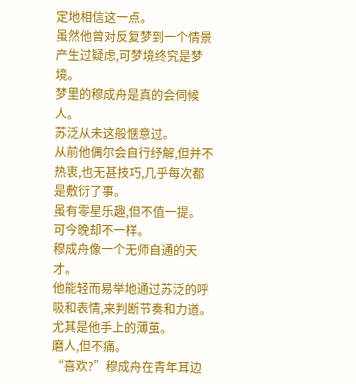定地相信这一点。
虽然他曾对反复梦到一个情景产生过疑虑,可梦境终究是梦境。
梦里的穆成舟是真的会伺候人。
苏泛从未这般惬意过。
从前他偶尔会自行纾解,但并不热衷,也无甚技巧,几乎每次都是敷衍了事。
虽有零星乐趣,但不值一提。
可今晚却不一样。
穆成舟像一个无师自通的天才。
他能轻而易举地通过苏泛的呼吸和表情,来判断节奏和力道。
尤其是他手上的薄茧。
磨人,但不痛。
“喜欢?”穆成舟在青年耳边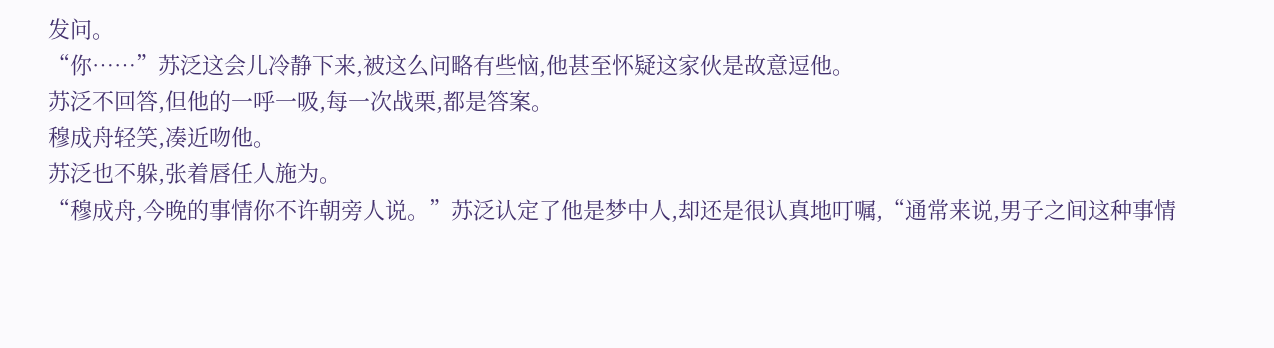发问。
“你……”苏泛这会儿冷静下来,被这么问略有些恼,他甚至怀疑这家伙是故意逗他。
苏泛不回答,但他的一呼一吸,每一次战栗,都是答案。
穆成舟轻笑,凑近吻他。
苏泛也不躲,张着唇任人施为。
“穆成舟,今晚的事情你不许朝旁人说。”苏泛认定了他是梦中人,却还是很认真地叮嘱,“通常来说,男子之间这种事情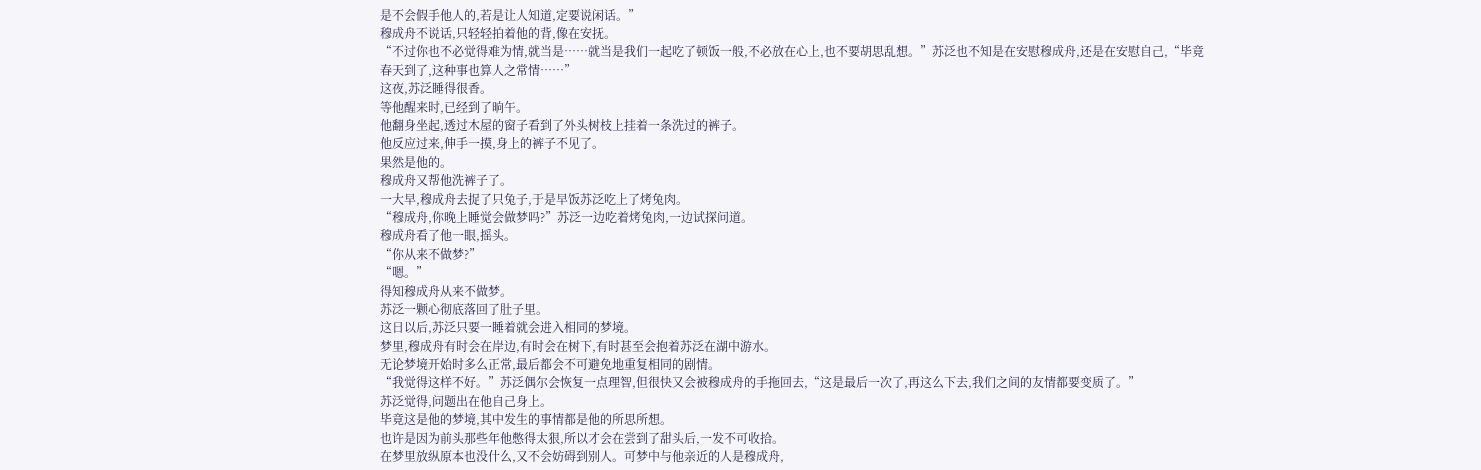是不会假手他人的,若是让人知道,定要说闲话。”
穆成舟不说话,只轻轻拍着他的背,像在安抚。
“不过你也不必觉得难为情,就当是……就当是我们一起吃了顿饭一般,不必放在心上,也不要胡思乱想。”苏泛也不知是在安慰穆成舟,还是在安慰自己,“毕竟春天到了,这种事也算人之常情……”
这夜,苏泛睡得很香。
等他醒来时,已经到了晌午。
他翻身坐起,透过木屋的窗子看到了外头树枝上挂着一条洗过的裤子。
他反应过来,伸手一摸,身上的裤子不见了。
果然是他的。
穆成舟又帮他洗裤子了。
一大早,穆成舟去捉了只兔子,于是早饭苏泛吃上了烤兔肉。
“穆成舟,你晚上睡觉会做梦吗?”苏泛一边吃着烤兔肉,一边试探问道。
穆成舟看了他一眼,摇头。
“你从来不做梦?”
“嗯。”
得知穆成舟从来不做梦。
苏泛一颗心彻底落回了肚子里。
这日以后,苏泛只要一睡着就会进入相同的梦境。
梦里,穆成舟有时会在岸边,有时会在树下,有时甚至会抱着苏泛在湖中游水。
无论梦境开始时多么正常,最后都会不可避免地重复相同的剧情。
“我觉得这样不好。”苏泛偶尔会恢复一点理智,但很快又会被穆成舟的手拖回去,“这是最后一次了,再这么下去,我们之间的友情都要变质了。”
苏泛觉得,问题出在他自己身上。
毕竟这是他的梦境,其中发生的事情都是他的所思所想。
也许是因为前头那些年他憋得太狠,所以才会在尝到了甜头后,一发不可收拾。
在梦里放纵原本也没什么,又不会妨碍到别人。可梦中与他亲近的人是穆成舟,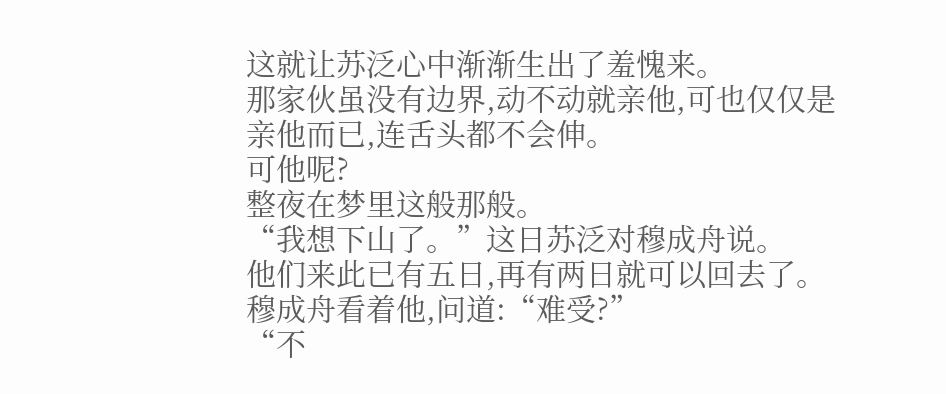这就让苏泛心中渐渐生出了羞愧来。
那家伙虽没有边界,动不动就亲他,可也仅仅是亲他而已,连舌头都不会伸。
可他呢?
整夜在梦里这般那般。
“我想下山了。”这日苏泛对穆成舟说。
他们来此已有五日,再有两日就可以回去了。
穆成舟看着他,问道:“难受?”
“不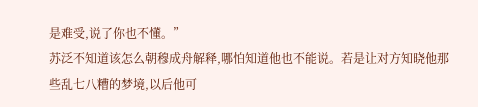是难受,说了你也不懂。”
苏泛不知道该怎么朝穆成舟解释,哪怕知道他也不能说。若是让对方知晓他那些乱七八糟的梦境,以后他可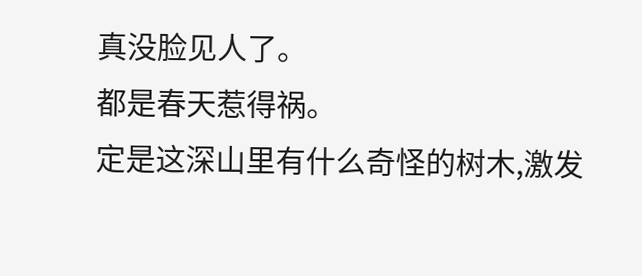真没脸见人了。
都是春天惹得祸。
定是这深山里有什么奇怪的树木,激发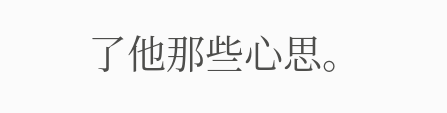了他那些心思。